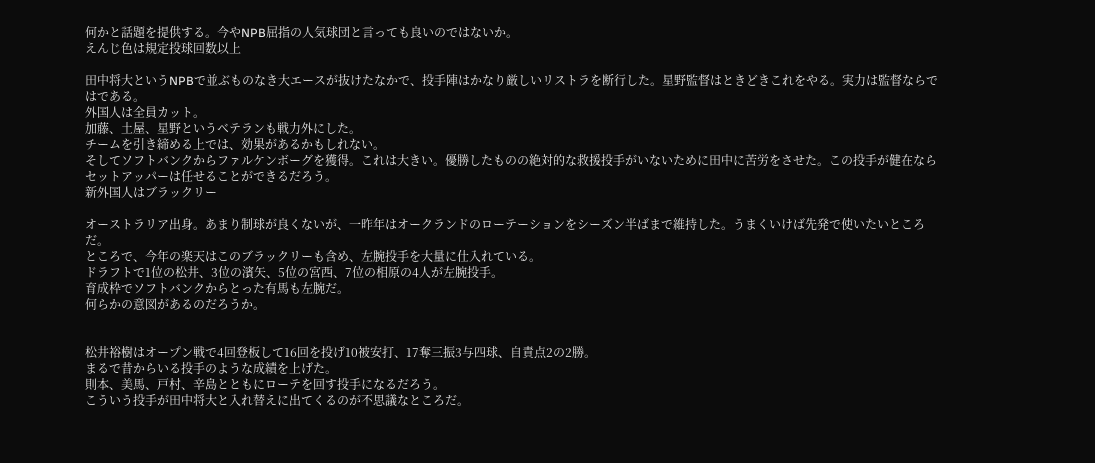何かと話題を提供する。今やNPB屈指の人気球団と言っても良いのではないか。
えんじ色は規定投球回数以上

田中将大というNPBで並ぶものなき大エースが抜けたなかで、投手陣はかなり厳しいリストラを断行した。星野監督はときどきこれをやる。実力は監督ならではである。
外国人は全員カット。
加藤、土屋、星野というベテランも戦力外にした。
チームを引き締める上では、効果があるかもしれない。
そしてソフトバンクからファルケンボーグを獲得。これは大きい。優勝したものの絶対的な救援投手がいないために田中に苦労をさせた。この投手が健在ならセットアッパーは任せることができるだろう。
新外国人はブラックリー

オーストラリア出身。あまり制球が良くないが、一昨年はオークランドのローテーションをシーズン半ばまで維持した。うまくいけば先発で使いたいところだ。
ところで、今年の楽天はこのブラックリーも含め、左腕投手を大量に仕入れている。
ドラフトで1位の松井、3位の濱矢、5位の宮西、7位の相原の4人が左腕投手。
育成枠でソフトバンクからとった有馬も左腕だ。
何らかの意図があるのだろうか。


松井裕樹はオープン戦で4回登板して16回を投げ10被安打、17奪三振3与四球、自責点2の2勝。
まるで昔からいる投手のような成績を上げた。
則本、美馬、戸村、辛島とともにローテを回す投手になるだろう。
こういう投手が田中将大と入れ替えに出てくるのが不思議なところだ。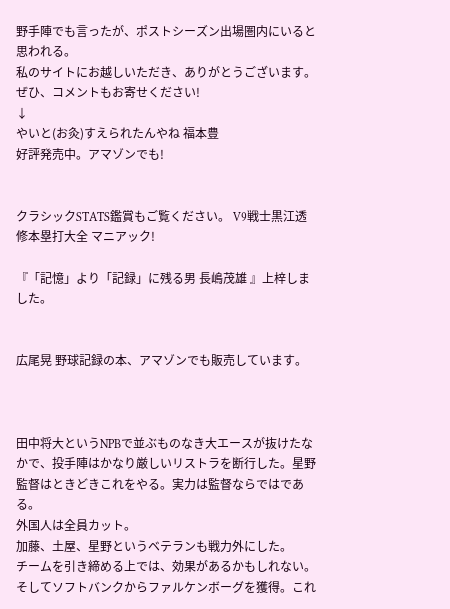野手陣でも言ったが、ポストシーズン出場圏内にいると思われる。
私のサイトにお越しいただき、ありがとうございます。ぜひ、コメントもお寄せください!
↓
やいと(お灸)すえられたんやね 福本豊
好評発売中。アマゾンでも!


クラシックSTATS鑑賞もご覧ください。 V9戦士黒江透修本塁打大全 マニアック!

『「記憶」より「記録」に残る男 長嶋茂雄 』上梓しました。


広尾晃 野球記録の本、アマゾンでも販売しています。



田中将大というNPBで並ぶものなき大エースが抜けたなかで、投手陣はかなり厳しいリストラを断行した。星野監督はときどきこれをやる。実力は監督ならではである。
外国人は全員カット。
加藤、土屋、星野というベテランも戦力外にした。
チームを引き締める上では、効果があるかもしれない。
そしてソフトバンクからファルケンボーグを獲得。これ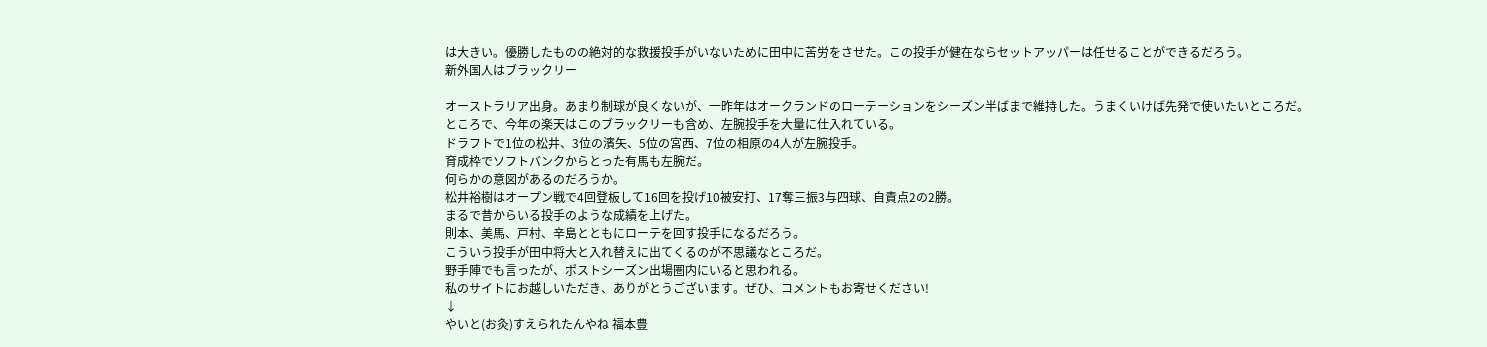は大きい。優勝したものの絶対的な救援投手がいないために田中に苦労をさせた。この投手が健在ならセットアッパーは任せることができるだろう。
新外国人はブラックリー

オーストラリア出身。あまり制球が良くないが、一昨年はオークランドのローテーションをシーズン半ばまで維持した。うまくいけば先発で使いたいところだ。
ところで、今年の楽天はこのブラックリーも含め、左腕投手を大量に仕入れている。
ドラフトで1位の松井、3位の濱矢、5位の宮西、7位の相原の4人が左腕投手。
育成枠でソフトバンクからとった有馬も左腕だ。
何らかの意図があるのだろうか。
松井裕樹はオープン戦で4回登板して16回を投げ10被安打、17奪三振3与四球、自責点2の2勝。
まるで昔からいる投手のような成績を上げた。
則本、美馬、戸村、辛島とともにローテを回す投手になるだろう。
こういう投手が田中将大と入れ替えに出てくるのが不思議なところだ。
野手陣でも言ったが、ポストシーズン出場圏内にいると思われる。
私のサイトにお越しいただき、ありがとうございます。ぜひ、コメントもお寄せください!
↓
やいと(お灸)すえられたんやね 福本豊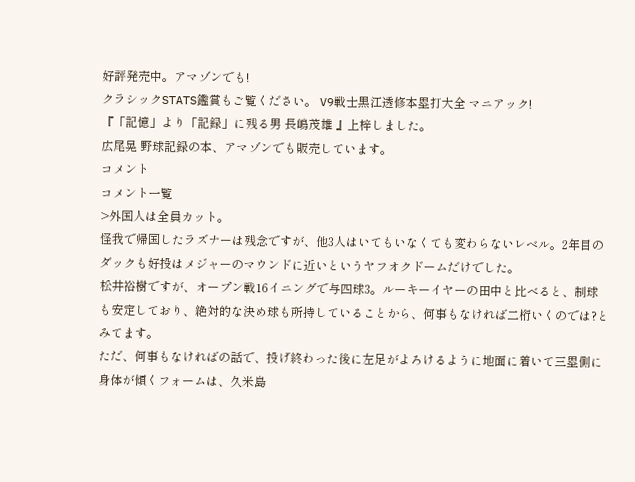好評発売中。アマゾンでも!
クラシックSTATS鑑賞もご覧ください。 V9戦士黒江透修本塁打大全 マニアック!
『「記憶」より「記録」に残る男 長嶋茂雄 』上梓しました。
広尾晃 野球記録の本、アマゾンでも販売しています。
コメント
コメント一覧
>外国人は全員カット。
怪我で帰国したラズナーは残念ですが、他3人はいてもいなくても変わらないレベル。2年目のダックも好投はメジャーのマウンドに近いというヤフオクドームだけでした。
松井裕樹ですが、オープン戦16イニングで与四球3。ルーキーイヤーの田中と比べると、制球も安定しており、絶対的な決め球も所持していることから、何事もなければ二桁いくのでは?とみてます。
ただ、何事もなければの話で、投げ終わった後に左足がよろけるように地面に着いて三塁側に身体が傾くフォームは、久米島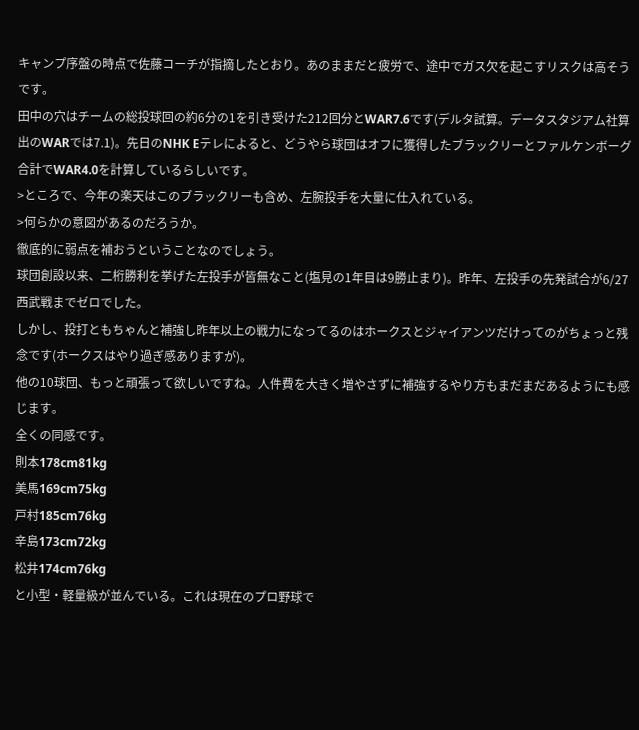キャンプ序盤の時点で佐藤コーチが指摘したとおり。あのままだと疲労で、途中でガス欠を起こすリスクは高そうです。
田中の穴はチームの総投球回の約6分の1を引き受けた212回分とWAR7.6です(デルタ試算。データスタジアム社算出のWARでは7.1)。先日のNHK Eテレによると、どうやら球団はオフに獲得したブラックリーとファルケンボーグ合計でWAR4.0を計算しているらしいです。
>ところで、今年の楽天はこのブラックリーも含め、左腕投手を大量に仕入れている。
>何らかの意図があるのだろうか。
徹底的に弱点を補おうということなのでしょう。
球団創設以来、二桁勝利を挙げた左投手が皆無なこと(塩見の1年目は9勝止まり)。昨年、左投手の先発試合が6/27西武戦までゼロでした。
しかし、投打ともちゃんと補強し昨年以上の戦力になってるのはホークスとジャイアンツだけってのがちょっと残念です(ホークスはやり過ぎ感ありますが)。
他の10球団、もっと頑張って欲しいですね。人件費を大きく増やさずに補強するやり方もまだまだあるようにも感じます。
全くの同感です。
則本178cm81kg
美馬169cm75kg
戸村185cm76kg
辛島173cm72kg
松井174cm76kg
と小型・軽量級が並んでいる。これは現在のプロ野球で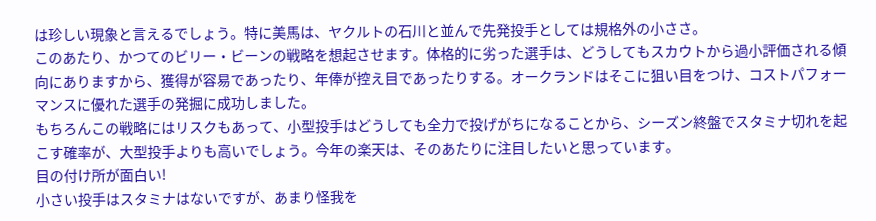は珍しい現象と言えるでしょう。特に美馬は、ヤクルトの石川と並んで先発投手としては規格外の小ささ。
このあたり、かつてのビリー・ビーンの戦略を想起させます。体格的に劣った選手は、どうしてもスカウトから過小評価される傾向にありますから、獲得が容易であったり、年俸が控え目であったりする。オークランドはそこに狙い目をつけ、コストパフォーマンスに優れた選手の発掘に成功しました。
もちろんこの戦略にはリスクもあって、小型投手はどうしても全力で投げがちになることから、シーズン終盤でスタミナ切れを起こす確率が、大型投手よりも高いでしょう。今年の楽天は、そのあたりに注目したいと思っています。
目の付け所が面白い!
小さい投手はスタミナはないですが、あまり怪我を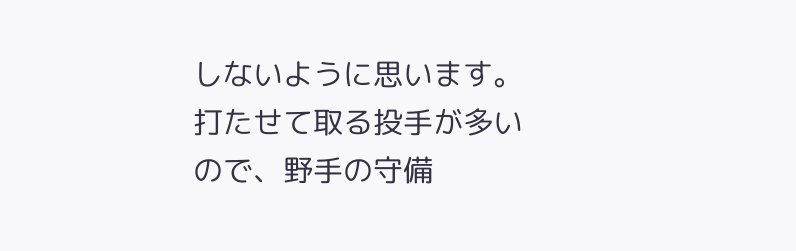しないように思います。打たせて取る投手が多いので、野手の守備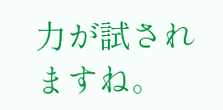力が試されますね。